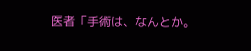医者「手術は、なんとか。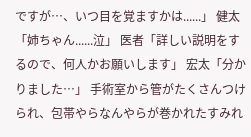ですが…、いつ目を覚ますかは......」 健太「姉ちゃん......泣」 医者「詳しい説明をするので、何人かお願いします」 宏太「分かりました…」 手術室から管がたくさんつけられ、包帯やらなんやらが巻かれたすみれ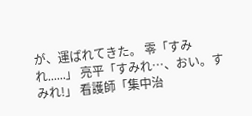が、運ばれてきた。 零「すみれ......」 亮平「すみれ…、おい。すみれ!」 看護師「集中治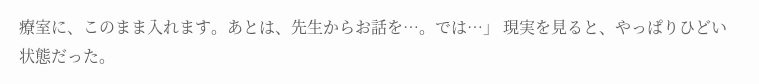療室に、このまま入れます。あとは、先生からお話を…。では…」 現実を見ると、やっぱりひどい状態だった。